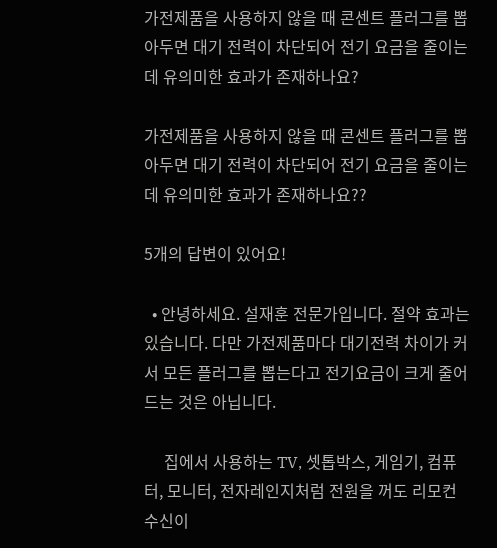가전제품을 사용하지 않을 때 콘센트 플러그를 뽑아두면 대기 전력이 차단되어 전기 요금을 줄이는 데 유의미한 효과가 존재하나요?

가전제품을 사용하지 않을 때 콘센트 플러그를 뽑아두면 대기 전력이 차단되어 전기 요금을 줄이는 데 유의미한 효과가 존재하나요??

5개의 답변이 있어요!

  • 안녕하세요. 설재훈 전문가입니다. 절약 효과는 있습니다. 다만 가전제품마다 대기전력 차이가 커서 모든 플러그를 뽑는다고 전기요금이 크게 줄어드는 것은 아닙니다.

     집에서 사용하는 TV, 셋톱박스, 게임기, 컴퓨터, 모니터, 전자레인지처럼 전원을 꺼도 리모컨 수신이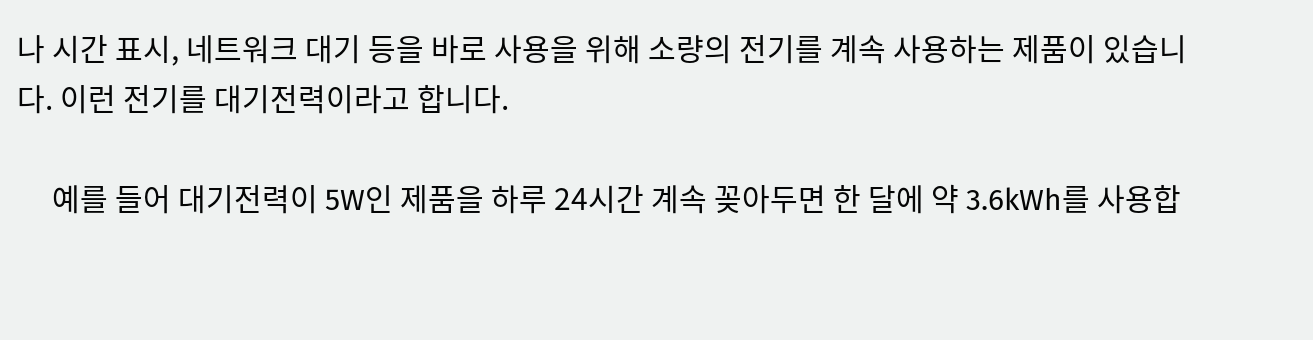나 시간 표시, 네트워크 대기 등을 바로 사용을 위해 소량의 전기를 계속 사용하는 제품이 있습니다. 이런 전기를 대기전력이라고 합니다.

     예를 들어 대기전력이 5W인 제품을 하루 24시간 계속 꽂아두면 한 달에 약 3.6kWh를 사용합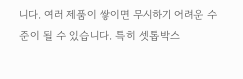니다. 여러 제품이 쌓이면 무시하기 어려운 수준이 될 수 있습니다. 특히 셋톱박스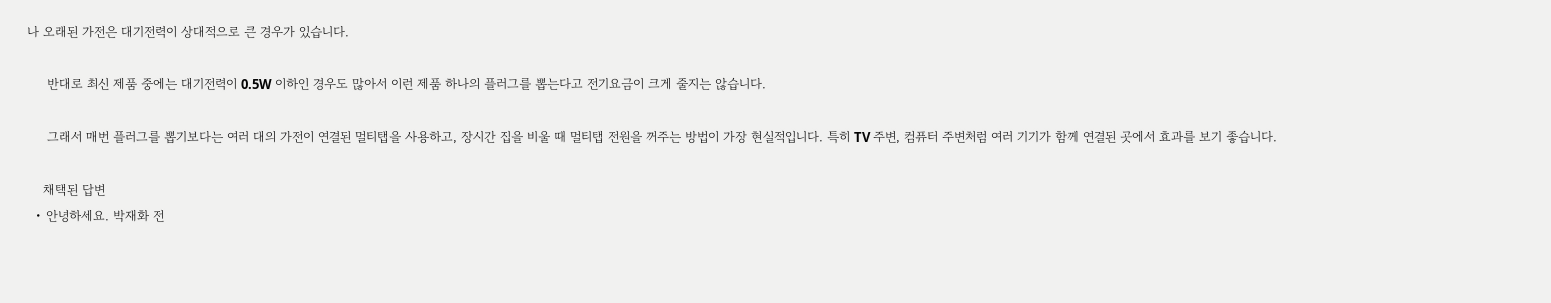나 오래된 가전은 대기전력이 상대적으로 큰 경우가 있습니다.

     반대로 최신 제품 중에는 대기전력이 0.5W 이하인 경우도 많아서 이런 제품 하나의 플러그를 뽑는다고 전기요금이 크게 줄지는 않습니다.

     그래서 매번 플러그를 뽑기보다는 여러 대의 가전이 연결된 멀티탭을 사용하고, 장시간 집을 비울 때 멀티탭 전원을 꺼주는 방법이 가장 현실적입니다. 특히 TV 주변, 컴퓨터 주변처럼 여러 기기가 함께 연결된 곳에서 효과를 보기 좋습니다.

    채택된 답변
  • 안녕하세요. 박재화 전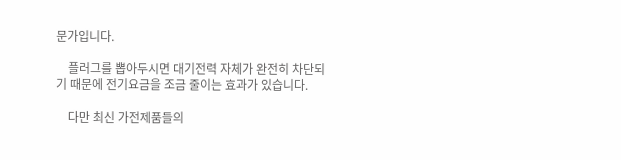문가입니다.

    플러그를 뽑아두시면 대기전력 자체가 완전히 차단되기 때문에 전기요금을 조금 줄이는 효과가 있습니다.

    다만 최신 가전제품들의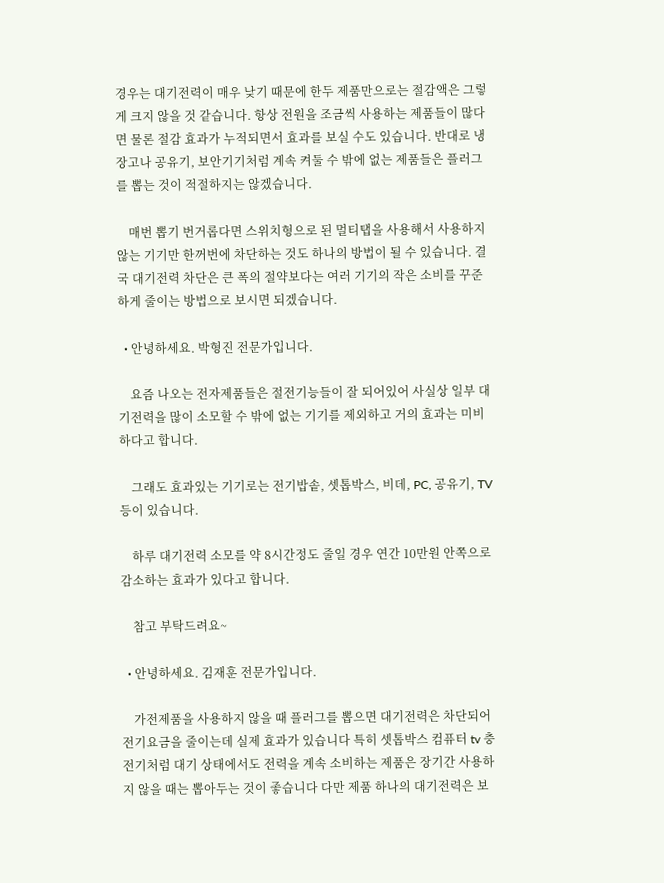경우는 대기전력이 매우 낮기 때문에 한두 제품만으로는 절감액은 그렇게 크지 않을 것 같습니다. 항상 전원을 조금씩 사용하는 제품들이 많다면 물론 절감 효과가 누적되면서 효과를 보실 수도 있습니다. 반대로 냉장고나 공유기, 보안기기처럼 계속 켜둘 수 밖에 없는 제품들은 플러그를 뽑는 것이 적절하지는 않겠습니다.

    매번 뽑기 번거롭다면 스위치형으로 된 멀티탭을 사용해서 사용하지 않는 기기만 한꺼번에 차단하는 것도 하나의 방법이 될 수 있습니다. 결국 대기전력 차단은 큰 폭의 절약보다는 여러 기기의 작은 소비를 꾸준하게 줄이는 방법으로 보시면 되겠습니다.

  • 안녕하세요. 박형진 전문가입니다.

    요즘 나오는 전자제품들은 절전기능들이 잘 되어있어 사실상 일부 대기전력을 많이 소모할 수 밖에 없는 기기를 제외하고 거의 효과는 미비하다고 합니다.

    그래도 효과있는 기기로는 전기밥솥, 셋톱박스, 비데, PC, 공유기, TV 등이 있습니다.

    하루 대기전력 소모를 약 8시간정도 줄일 경우 연간 10만원 안쪽으로 감소하는 효과가 있다고 합니다.

    참고 부탁드려요~

  • 안녕하세요. 김재훈 전문가입니다.

    가전제품을 사용하지 않을 때 플러그를 뽑으면 대기전력은 차단되어 전기요금을 줄이는데 실제 효과가 있습니다 특히 셋톱박스 컴퓨터 tv 충전기처럼 대기 상태에서도 전력을 계속 소비하는 제품은 장기간 사용하지 않을 때는 뽑아두는 것이 좋습니다 다만 제품 하나의 대기전력은 보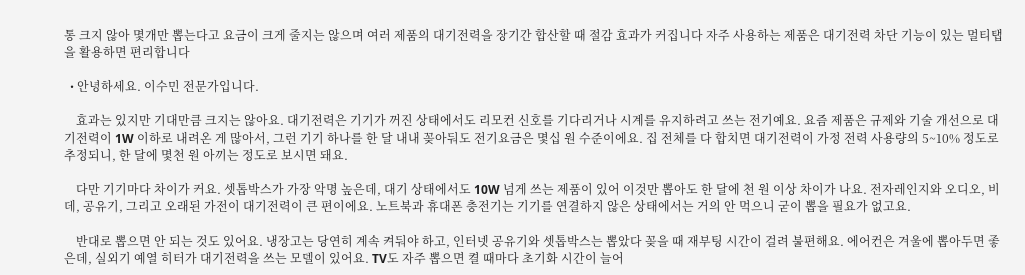통 크지 않아 몇개만 뽑는다고 요금이 크게 줄지는 않으며 여러 제품의 대기전력을 장기간 합산할 때 절감 효과가 커집니다 자주 사용하는 제품은 대기전력 차단 기능이 있는 멀티탭을 활용하면 편리합니다

  • 안녕하세요. 이수민 전문가입니다.

    효과는 있지만 기대만큼 크지는 않아요. 대기전력은 기기가 꺼진 상태에서도 리모컨 신호를 기다리거나 시계를 유지하려고 쓰는 전기예요. 요즘 제품은 규제와 기술 개선으로 대기전력이 1W 이하로 내려온 게 많아서, 그런 기기 하나를 한 달 내내 꽂아둬도 전기요금은 몇십 원 수준이에요. 집 전체를 다 합치면 대기전력이 가정 전력 사용량의 5~10% 정도로 추정되니, 한 달에 몇천 원 아끼는 정도로 보시면 돼요.

    다만 기기마다 차이가 커요. 셋톱박스가 가장 악명 높은데, 대기 상태에서도 10W 넘게 쓰는 제품이 있어 이것만 뽑아도 한 달에 천 원 이상 차이가 나요. 전자레인지와 오디오, 비데, 공유기, 그리고 오래된 가전이 대기전력이 큰 편이에요. 노트북과 휴대폰 충전기는 기기를 연결하지 않은 상태에서는 거의 안 먹으니 굳이 뽑을 필요가 없고요.

    반대로 뽑으면 안 되는 것도 있어요. 냉장고는 당연히 계속 켜둬야 하고, 인터넷 공유기와 셋톱박스는 뽑았다 꽂을 때 재부팅 시간이 걸려 불편해요. 에어컨은 겨울에 뽑아두면 좋은데, 실외기 예열 히터가 대기전력을 쓰는 모델이 있어요. TV도 자주 뽑으면 켤 때마다 초기화 시간이 늘어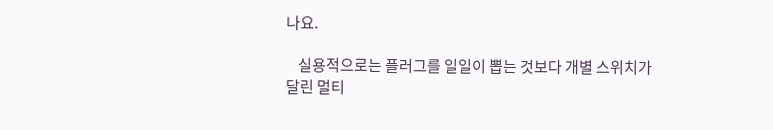나요.

    실용적으로는 플러그를 일일이 뽑는 것보다 개별 스위치가 달린 멀티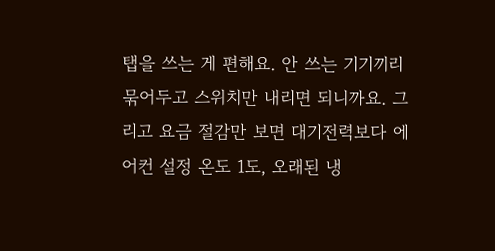탭을 쓰는 게 편해요. 안 쓰는 기기끼리 묶어두고 스위치만 내리면 되니까요. 그리고 요금 절감만 보면 대기전력보다 에어컨 설정 온도 1도, 오래된 냉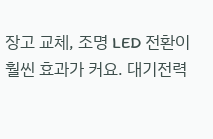장고 교체, 조명 LED 전환이 훨씬 효과가 커요. 대기전력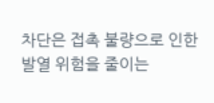차단은 접촉 불량으로 인한 발열 위험을 줄이는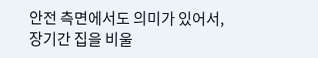안전 측면에서도 의미가 있어서, 장기간 집을 비울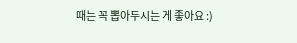때는 꼭 뽑아두시는 게 좋아요 :)